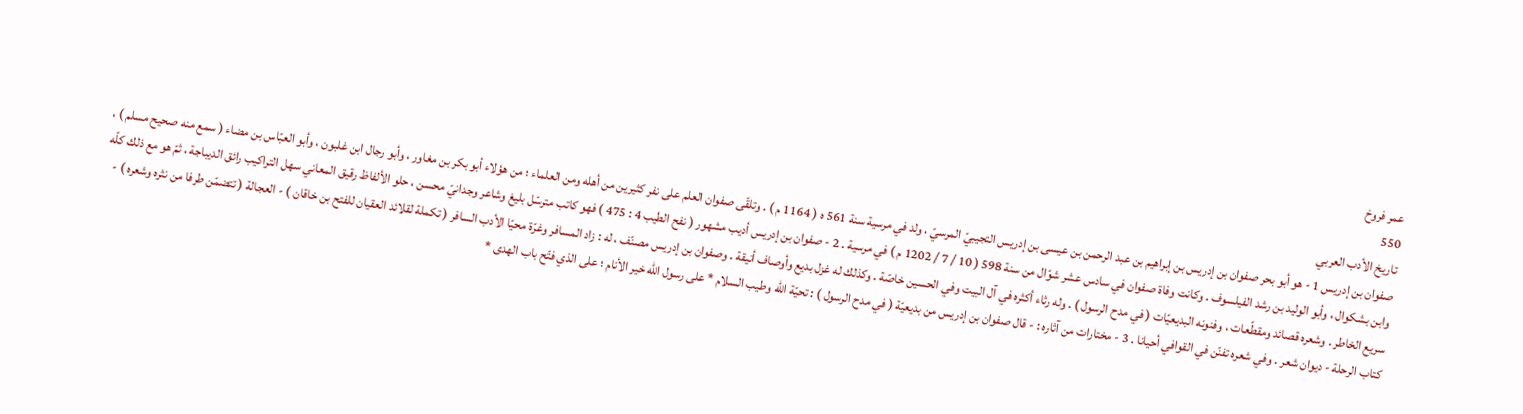عمر فروخ
550
تاريخ الأدب العربي
صفوان بن إدريس 1 - هو أبو بحر صفوان بن إدريس بن إبراهيم بن عبد الرحمن بن عيسى بن إدريس التجيبيّ المرسيّ ، ولد في مرسية سنة 561 ه ( 1164 م ) . وتلقّى صفوان العلم على نفر كثيرين من أهله ومن العلماء ؛ من هؤلاء أبو بكر بن مغاور ، وأبو رجال ابن غلبون ، وأبو العبّاس بن مضاء ( سمع منه صحيح مسلم ) ، وابن بشكوال ، وأبو الوليد بن رشد الفيلسوف . وكانت وفاة صفوان في سادس عشر شوّال من سنة 598 ( 10 / 7 / 1202 م ) في مرسية . 2 - صفوان بن إدريس أديب مشهور ( نفح الطيب 4 : 475 ) فهو كاتب مترسّل بليغ وشاعر وجدانيّ محسن ، حلو الألفاظ رقيق المعاني سهل التراكيب رائق الديباجة ، ثمّ هو مع ذلك كلّه سريع الخاطر . وشعره قصائد ومقطّعات ، وفنونه البديعيّات ( في مدح الرسول ) . وله رثاء أكثره في آل البيت وفي الحسين خاصّة . وكذلك له غزل بديع وأوصاف أنيقة . وصفوان بن إدريس مصنّف ، له : زاد المسافر وغرّة محيّا الأدب السافر ( تكملة لقلائد العقيان للفتح بن خاقان ) - العجالة ( تتضمّن طرفا من نثره وشعره ) - كتاب الرحلة - ديوان شعر . وفي شعره تفنّن في القوافي أحيانا . 3 - مختارات من آثاره : - قال صفوان بن إدريس من بديعيّة ( في مدح الرسول ) : تحيّة اللّه وطيب السلام * على رسول اللّه خير الأنام ؛ على الذي فتّح باب الهدى *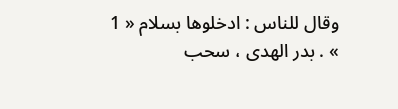وقال للناس : ادخلوها بسلام « 1 » . بدر الهدى ، سحب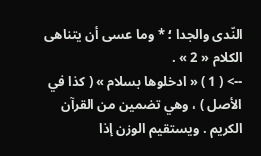النّدى والجدا ؛ * وما عسى أن يتناهى الكلام « 2 » .
--> ( 1 ) « ادخلوها بسلام » ( كذا في الأصل ) ، وهي تضمين من القرآن الكريم . ويستقيم الوزن إذا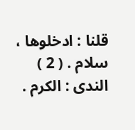قلنا : ادخلوها ، سلام . ( 2 ) الندى : الكرم .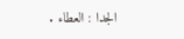الجدا : العطاء .